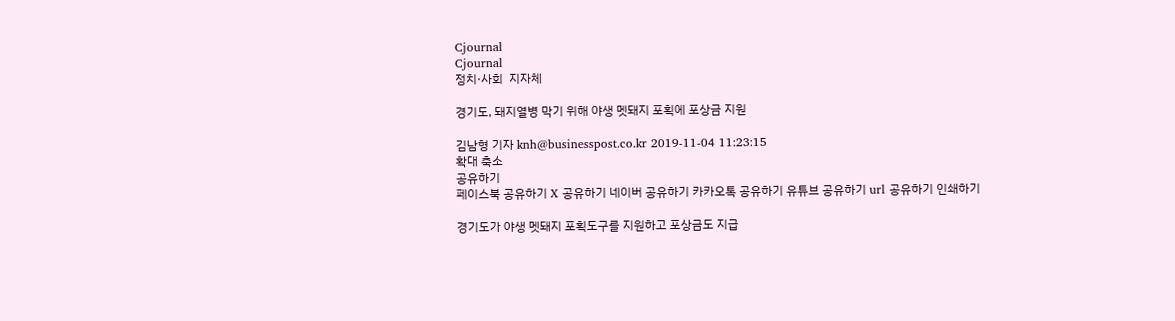Cjournal
Cjournal
정치·사회  지자체

경기도, 돼지열병 막기 위해 야생 멧돼지 포획에 포상금 지원

김남형 기자 knh@businesspost.co.kr 2019-11-04 11:23:15
확대 축소
공유하기
페이스북 공유하기 X 공유하기 네이버 공유하기 카카오톡 공유하기 유튜브 공유하기 url 공유하기 인쇄하기

경기도가 야생 멧돼지 포획도구를 지원하고 포상금도 지급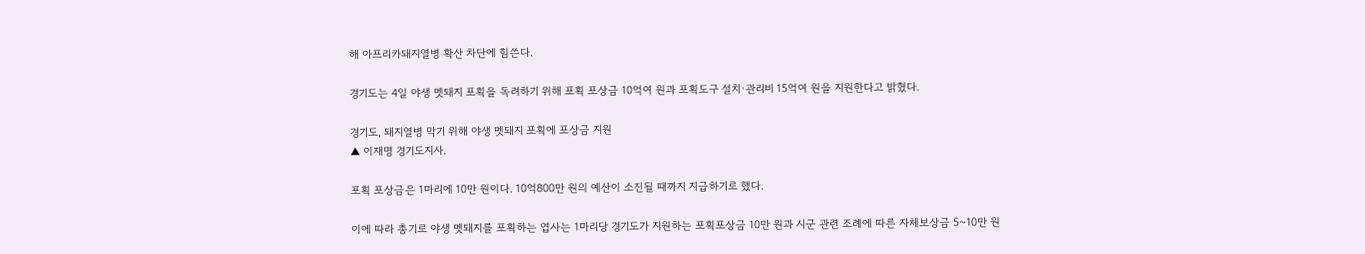해 아프리카돼지열병 확산 차단에 힘쓴다.

경기도는 4일 야생 멧돼지 포획을 독려하기 위해 포획 포상금 10억여 원과 포획도구 설치·관리비 15억여 원을 지원한다고 밝혔다.

경기도, 돼지열병 막기 위해 야생 멧돼지 포획에 포상금 지원
▲ 이재명 경기도지사.

포획 포상금은 1마리에 10만 원이다. 10억800만 원의 예산이 소진될 때까지 지급하기로 했다.

이에 따라 총기로 야생 멧돼지를 포획하는 엽사는 1마리당 경기도가 지원하는 포획포상금 10만 원과 시군 관련 조례에 따른 자체보상금 5~10만 원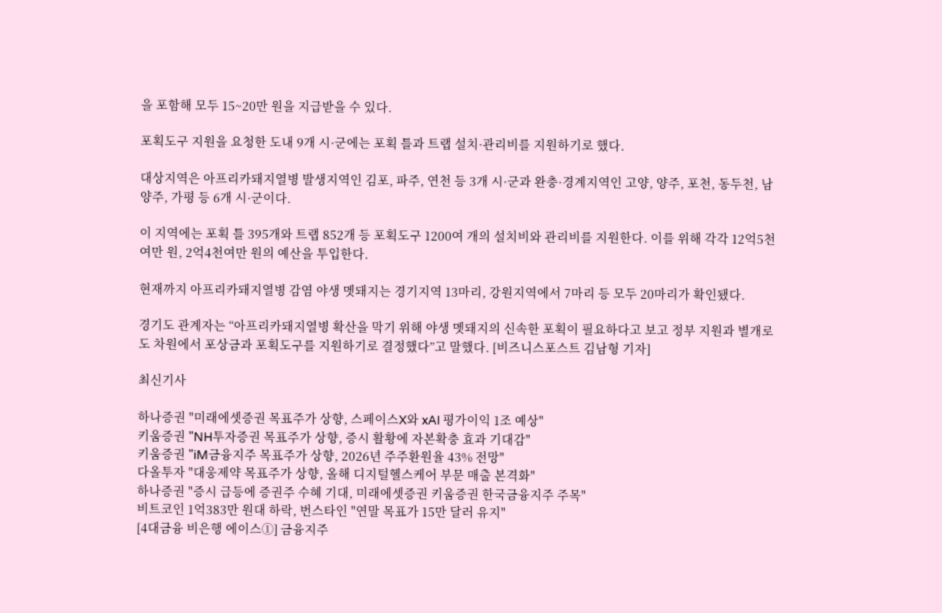을 포함해 모두 15~20만 원을 지급받을 수 있다.

포획도구 지원을 요청한 도내 9개 시·군에는 포획 틀과 트랩 설치·관리비를 지원하기로 했다.

대상지역은 아프리카돼지열병 발생지역인 김포, 파주, 연천 등 3개 시·군과 완충·경계지역인 고양, 양주, 포천, 동두천, 남양주, 가평 등 6개 시·군이다.

이 지역에는 포획 틀 395개와 트랩 852개 등 포획도구 1200여 개의 설치비와 관리비를 지원한다. 이를 위해 각각 12억5천여만 원, 2억4천여만 원의 예산을 투입한다.

현재까지 아프리카돼지열병 감염 야생 멧돼지는 경기지역 13마리, 강원지역에서 7마리 등 모두 20마리가 확인됐다.

경기도 관계자는 “아프리카돼지열병 확산을 막기 위해 야생 멧돼지의 신속한 포획이 필요하다고 보고 정부 지원과 별개로 도 차원에서 포상금과 포획도구를 지원하기로 결정했다”고 말했다. [비즈니스포스트 김남형 기자]

최신기사

하나증권 "미래에셋증권 목표주가 상향, 스페이스X와 xAI 평가이익 1조 예상"
키움증권 "NH투자증권 목표주가 상향, 증시 활황에 자본확충 효과 기대감"
키움증권 "iM금융지주 목표주가 상향, 2026년 주주환원율 43% 전망"
다올투자 "대웅제약 목표주가 상향, 올해 디지털헬스케어 부문 매출 본격화"
하나증권 "증시 급등에 증권주 수혜 기대, 미래에셋증권 키움증권 한국금융지주 주목"
비트코인 1억383만 원대 하락, 번스타인 "연말 목표가 15만 달러 유지"
[4대금융 비은행 에이스①] 금융지주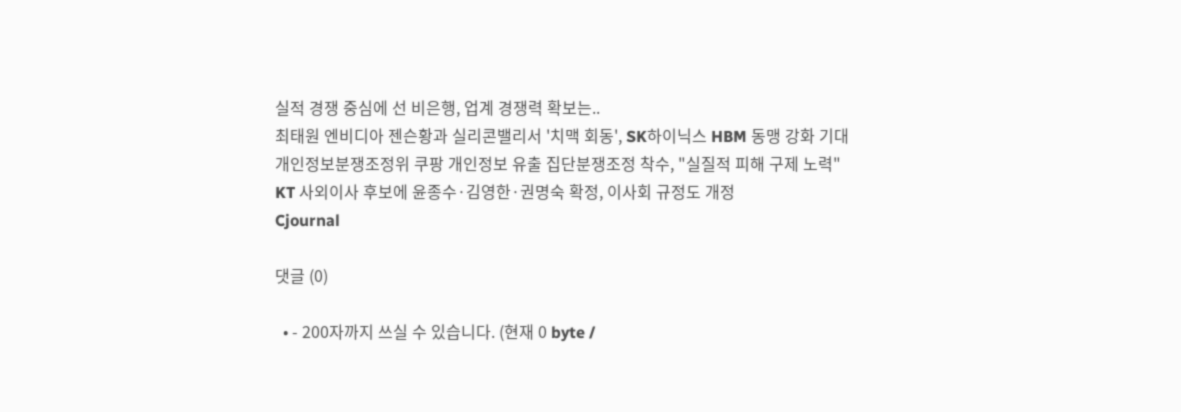실적 경쟁 중심에 선 비은행, 업계 경쟁력 확보는..
최태원 엔비디아 젠슨황과 실리콘밸리서 '치맥 회동', SK하이닉스 HBM 동맹 강화 기대
개인정보분쟁조정위 쿠팡 개인정보 유출 집단분쟁조정 착수, "실질적 피해 구제 노력"
KT 사외이사 후보에 윤종수·김영한·권명숙 확정, 이사회 규정도 개정
Cjournal

댓글 (0)

  • - 200자까지 쓰실 수 있습니다. (현재 0 byte /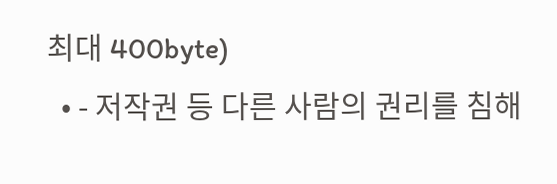최대 400byte)
  • - 저작권 등 다른 사람의 권리를 침해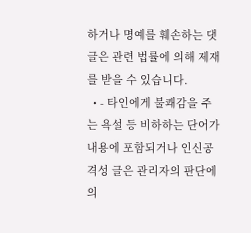하거나 명예를 훼손하는 댓글은 관련 법률에 의해 제재를 받을 수 있습니다.
  • - 타인에게 불쾌감을 주는 욕설 등 비하하는 단어가 내용에 포함되거나 인신공격성 글은 관리자의 판단에 의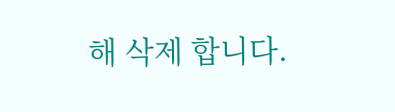해 삭제 합니다.